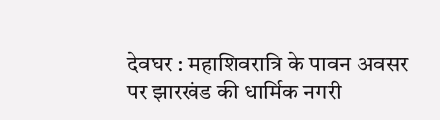देवघर : महाशिवरात्रि के पावन अवसर पर झारखंड की धार्मिक नगरी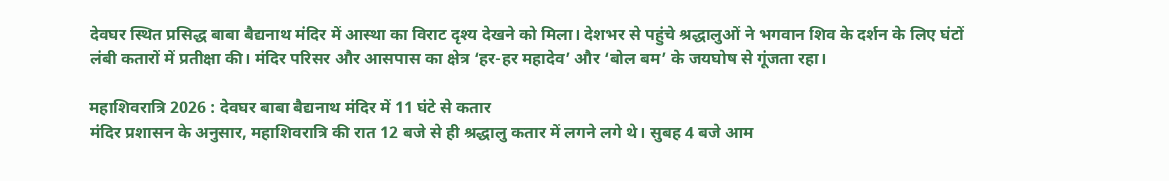देवघर स्थित प्रसिद्ध बाबा बैद्यनाथ मंदिर में आस्था का विराट दृश्य देखने को मिला। देशभर से पहुंचे श्रद्धालुओं ने भगवान शिव के दर्शन के लिए घंटों लंबी कतारों में प्रतीक्षा की। मंदिर परिसर और आसपास का क्षेत्र ‘हर-हर महादेव’ और ‘बोल बम’ के जयघोष से गूंजता रहा।

महाशिवरात्रि 2026 : देवघर बाबा बैद्यनाथ मंदिर में 11 घंटे से कतार
मंदिर प्रशासन के अनुसार, महाशिवरात्रि की रात 12 बजे से ही श्रद्धालु कतार में लगने लगे थे। सुबह 4 बजे आम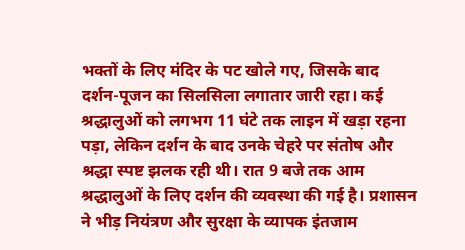भक्तों के लिए मंदिर के पट खोले गए, जिसके बाद दर्शन-पूजन का सिलसिला लगातार जारी रहा। कई श्रद्धालुओं को लगभग 11 घंटे तक लाइन में खड़ा रहना पड़ा, लेकिन दर्शन के बाद उनके चेहरे पर संतोष और श्रद्धा स्पष्ट झलक रही थी। रात 9 बजे तक आम श्रद्धालुओं के लिए दर्शन की व्यवस्था की गई है। प्रशासन ने भीड़ नियंत्रण और सुरक्षा के व्यापक इंतजाम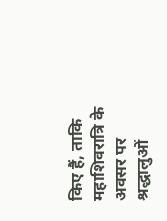किए हैं, ताकि महाशिवरात्रि के अवसर पर श्रद्धालुओं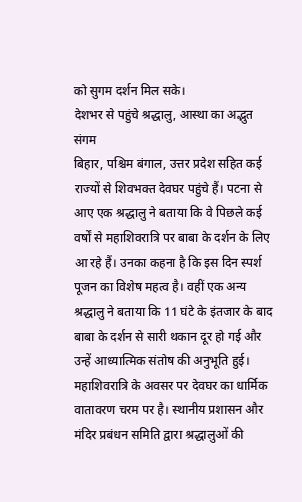को सुगम दर्शन मिल सके।
देशभर से पहुंचे श्रद्धालु, आस्था का अद्भुत संगम
बिहार, पश्चिम बंगाल, उत्तर प्रदेश सहित कई राज्यों से शिवभक्त देवघर पहुंचे हैं। पटना से आए एक श्रद्धालु ने बताया कि वे पिछले कई वर्षों से महाशिवरात्रि पर बाबा के दर्शन के लिए आ रहे हैं। उनका कहना है कि इस दिन स्पर्श पूजन का विशेष महत्व है। वहीं एक अन्य श्रद्धालु ने बताया कि 11 घंटे के इंतजार के बाद बाबा के दर्शन से सारी थकान दूर हो गई और उन्हें आध्यात्मिक संतोष की अनुभूति हुई। महाशिवरात्रि के अवसर पर देवघर का धार्मिक वातावरण चरम पर है। स्थानीय प्रशासन और मंदिर प्रबंधन समिति द्वारा श्रद्धालुओं की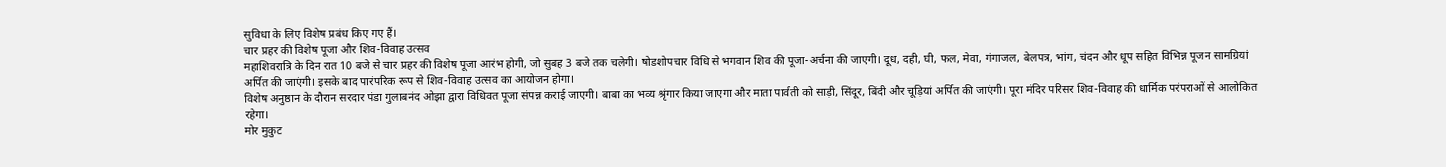सुविधा के लिए विशेष प्रबंध किए गए हैं।
चार प्रहर की विशेष पूजा और शिव-विवाह उत्सव
महाशिवरात्रि के दिन रात 10 बजे से चार प्रहर की विशेष पूजा आरंभ होगी, जो सुबह 3 बजे तक चलेगी। षोडशोपचार विधि से भगवान शिव की पूजा-अर्चना की जाएगी। दूध, दही, घी, फल, मेवा, गंगाजल, बेलपत्र, भांग, चंदन और धूप सहित विभिन्न पूजन सामग्रियां अर्पित की जाएंगी। इसके बाद पारंपरिक रूप से शिव-विवाह उत्सव का आयोजन होगा।
विशेष अनुष्ठान के दौरान सरदार पंडा गुलाबनंद ओझा द्वारा विधिवत पूजा संपन्न कराई जाएगी। बाबा का भव्य श्रृंगार किया जाएगा और माता पार्वती को साड़ी, सिंदूर, बिंदी और चूड़ियां अर्पित की जाएंगी। पूरा मंदिर परिसर शिव-विवाह की धार्मिक परंपराओं से आलोकित रहेगा।
मोर मुकुट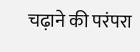चढ़ाने की परंपरा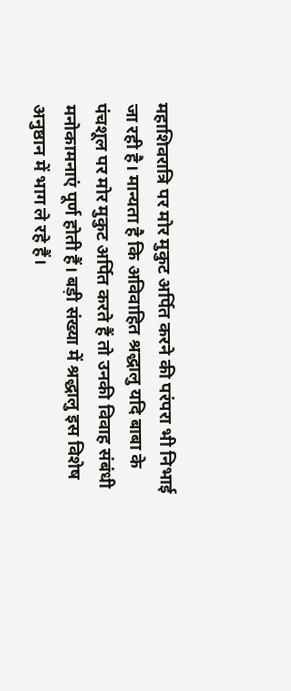महाशिवरात्रि पर मोर मुकुट अर्पित करने की परंपरा भी निभाई जा रही है। मान्यता है कि अविवाहित श्रद्धालु यदि बाबा के पंचशूल पर मोर मुकुट अर्पित करते हैं तो उनकी विवाह संबंधी मनोकामनाएं पूर्ण होती हैं। बड़ी संख्या में श्रद्धालु इस विशेष अनुष्ठान में भाग ले रहे हैं।